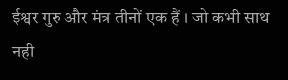ईश्वर गुरु और मंत्र तीनों एक हैं । जो कभी साथ नही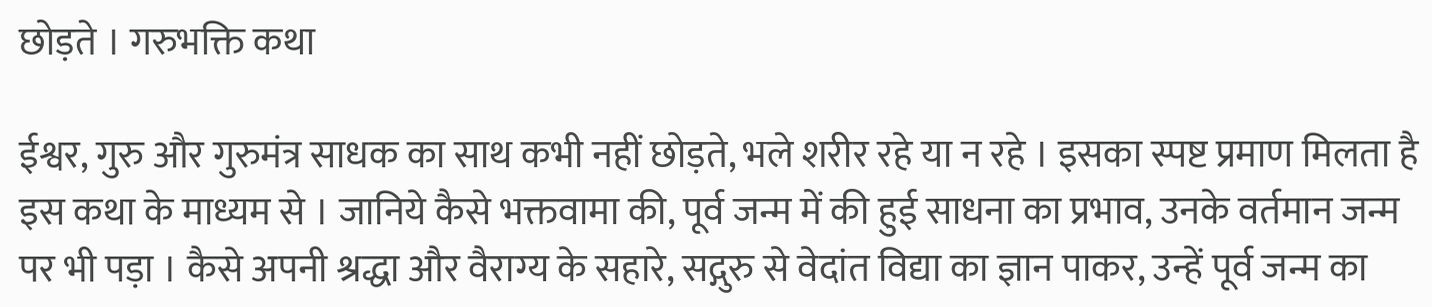छोड़ते । गरुभक्ति कथा

ईश्वर, गुरु और गुरुमंत्र साधक का साथ कभी नहीं छोड़ते, भले शरीर रहे या न रहे । इसका स्पष्ट प्रमाण मिलता है इस कथा के माध्यम से । जानिये कैसे भक्तवामा की, पूर्व जन्म में की हुई साधना का प्रभाव, उनके वर्तमान जन्म पर भी पड़ा । कैसे अपनी श्रद्धा और वैराग्य के सहारे, सद्गुरु से वेदांत विद्या का ज्ञान पाकर, उन्हें पूर्व जन्म का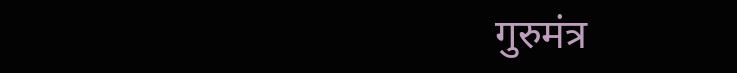गुरुमंत्र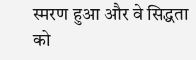स्मरण हुआ और वे सिद्धता को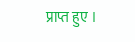प्राप्त हुए ।